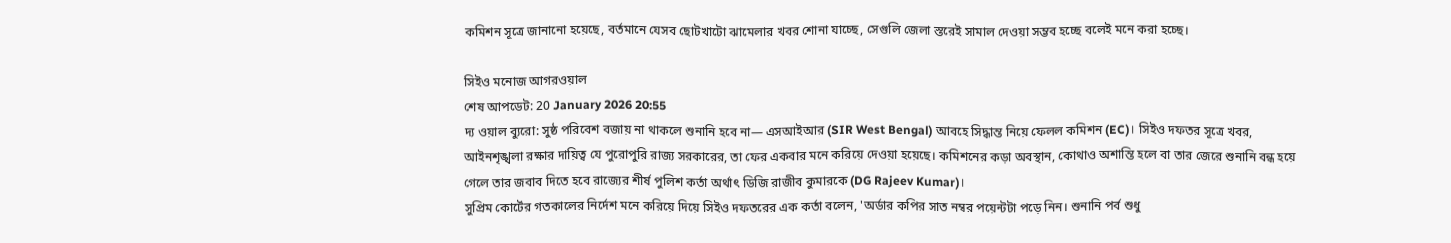কমিশন সূত্রে জানানো হয়েছে, বর্তমানে যেসব ছোটখাটো ঝামেলার খবর শোনা যাচ্ছে, সেগুলি জেলা স্তরেই সামাল দেওয়া সম্ভব হচ্ছে বলেই মনে করা হচ্ছে।

সিইও মনোজ আগরওয়াল
শেষ আপডেট: 20 January 2026 20:55
দ্য ওয়াল ব্যুরো: সুষ্ঠ পরিবেশ বজায় না থাকলে শুনানি হবে না— এসআইআর (SIR West Bengal) আবহে সিদ্ধান্ত নিয়ে ফেলল কমিশন (EC)। সিইও দফতর সূত্রে খবর, আইনশৃঙ্খলা রক্ষার দায়িত্ব যে পুরোপুরি রাজ্য সরকারের, তা ফের একবার মনে করিয়ে দেওয়া হয়েছে। কমিশনের কড়া অবস্থান, কোথাও অশান্তি হলে বা তার জেরে শুনানি বন্ধ হয়ে গেলে তার জবাব দিতে হবে রাজ্যের শীর্ষ পুলিশ কর্তা অর্থাৎ ডিজি রাজীব কুমারকে (DG Rajeev Kumar)।
সুপ্রিম কোর্টের গতকালের নির্দেশ মনে করিয়ে দিয়ে সিইও দফতরের এক কর্তা বলেন, 'অর্ডার কপির সাত নম্বর পয়েন্টটা পড়ে নিন। শুনানি পর্ব শুধু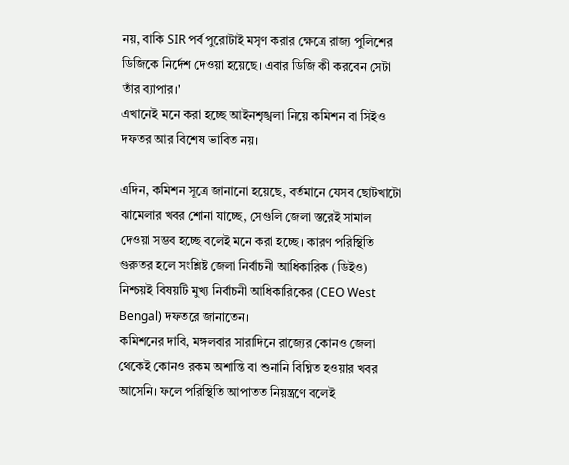নয়, বাকি SIR পর্ব পুরোটাই মসৃণ করার ক্ষেত্রে রাজ্য পুলিশের ডিজিকে নির্দেশ দেওয়া হয়েছে। এবার ডিজি কী করবেন সেটা তাঁর ব্যাপার।'
এখানেই মনে করা হচ্ছে আইনশৃঙ্খলা নিয়ে কমিশন বা সিইও দফতর আর বিশেষ ভাবিত নয়।

এদিন, কমিশন সূত্রে জানানো হয়েছে, বর্তমানে যেসব ছোটখাটো ঝামেলার খবর শোনা যাচ্ছে, সেগুলি জেলা স্তরেই সামাল দেওয়া সম্ভব হচ্ছে বলেই মনে করা হচ্ছে। কারণ পরিস্থিতি গুরুতর হলে সংশ্লিষ্ট জেলা নির্বাচনী আধিকারিক (ডিইও) নিশ্চয়ই বিষয়টি মুখ্য নির্বাচনী আধিকারিকের (CEO West Bengal) দফতরে জানাতেন।
কমিশনের দাবি, মঙ্গলবার সারাদিনে রাজ্যের কোনও জেলা থেকেই কোনও রকম অশান্তি বা শুনানি বিঘ্নিত হওয়ার খবর আসেনি। ফলে পরিস্থিতি আপাতত নিয়ন্ত্রণে বলেই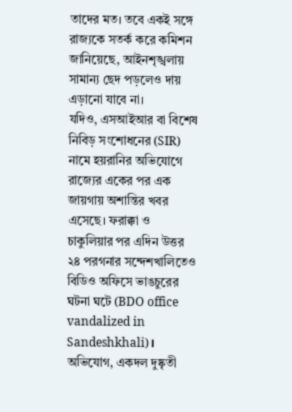তাদের মত। তবে একই সঙ্গে রাজ্যকে সতর্ক করে কমিশন জানিয়েছে, আইনশৃঙ্খলায় সামান্য ছেদ পড়লেও দায় এড়ানো যাবে না।
যদিও, এসআইআর বা বিশেষ নিবিড় সংশোধনের (SIR) নামে হয়রানির অভিযোগে রাজ্যের একের পর এক জায়গায় অশান্তির খবর এসেছে। ফরাক্কা ও চাকুলিয়ার পর এদিন উত্তর ২৪ পরগনার সন্দেশখালিতেও বিডিও অফিসে ভাঙচুরের ঘটনা ঘটে (BDO office vandalized in Sandeshkhali)।
অভিযোগ, একদল দুষ্কৃতী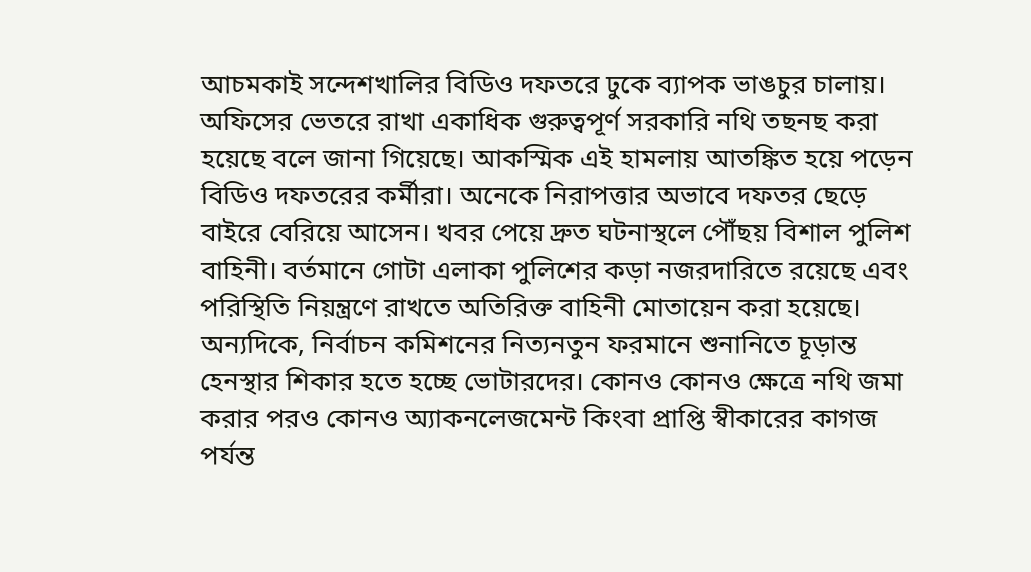আচমকাই সন্দেশখালির বিডিও দফতরে ঢুকে ব্যাপক ভাঙচুর চালায়। অফিসের ভেতরে রাখা একাধিক গুরুত্বপূর্ণ সরকারি নথি তছনছ করা হয়েছে বলে জানা গিয়েছে। আকস্মিক এই হামলায় আতঙ্কিত হয়ে পড়েন বিডিও দফতরের কর্মীরা। অনেকে নিরাপত্তার অভাবে দফতর ছেড়ে বাইরে বেরিয়ে আসেন। খবর পেয়ে দ্রুত ঘটনাস্থলে পৌঁছয় বিশাল পুলিশ বাহিনী। বর্তমানে গোটা এলাকা পুলিশের কড়া নজরদারিতে রয়েছে এবং পরিস্থিতি নিয়ন্ত্রণে রাখতে অতিরিক্ত বাহিনী মোতায়েন করা হয়েছে।
অন্যদিকে, নির্বাচন কমিশনের নিত্যনতুন ফরমানে শুনানিতে চূড়ান্ত হেনস্থার শিকার হতে হচ্ছে ভোটারদের। কোনও কোনও ক্ষেত্রে নথি জমা করার পরও কোনও অ্যাকনলেজমেন্ট কিংবা প্রাপ্তি স্বীকারের কাগজ পর্যন্ত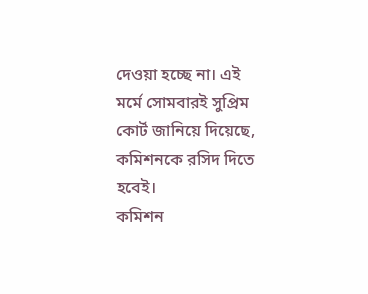দেওয়া হচ্ছে না। এই মর্মে সোমবারই সুপ্রিম কোর্ট জানিয়ে দিয়েছে, কমিশনকে রসিদ দিতে হবেই।
কমিশন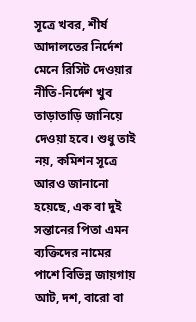সূত্রে খবর, শীর্ষ আদালতের নির্দেশ মেনে রিসিট দেওয়ার নীতি-নির্দেশ খুব তাড়াতাড়ি জানিয়ে দেওয়া হবে। শুধু তাই নয়, কমিশন সূত্রে আরও জানানো হয়েছে, এক বা দুই সন্তানের পিতা এমন ব্যক্তিদের নামের পাশে বিভিন্ন জায়গায় আট, দশ, বারো বা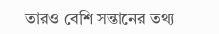তারও বেশি সন্তানের তথ্য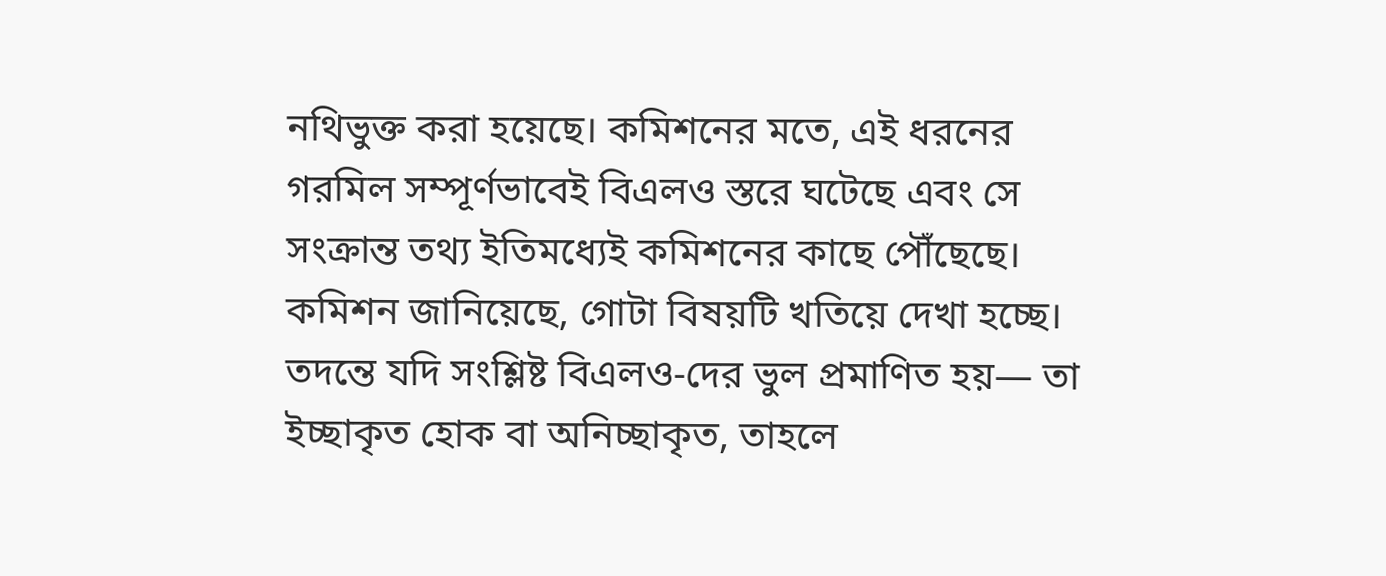নথিভুক্ত করা হয়েছে। কমিশনের মতে, এই ধরনের গরমিল সম্পূর্ণভাবেই বিএলও স্তরে ঘটেছে এবং সে সংক্রান্ত তথ্য ইতিমধ্যেই কমিশনের কাছে পৌঁছেছে।
কমিশন জানিয়েছে, গোটা বিষয়টি খতিয়ে দেখা হচ্ছে। তদন্তে যদি সংশ্লিষ্ট বিএলও-দের ভুল প্রমাণিত হয়— তা ইচ্ছাকৃত হোক বা অনিচ্ছাকৃত, তাহলে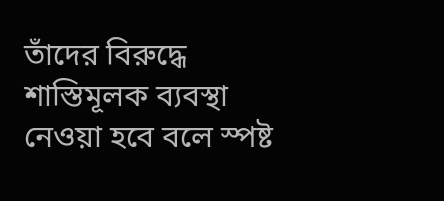তাঁদের বিরুদ্ধে শাস্তিমূলক ব্যবস্থা নেওয়া হবে বলে স্পষ্ট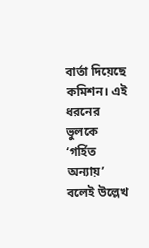বার্তা দিয়েছে কমিশন। এই ধরনের ভুলকে ‘গর্হিত অন্যায়’ বলেই উল্লেখ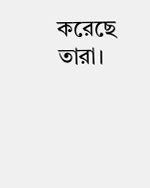করেছে তারা।